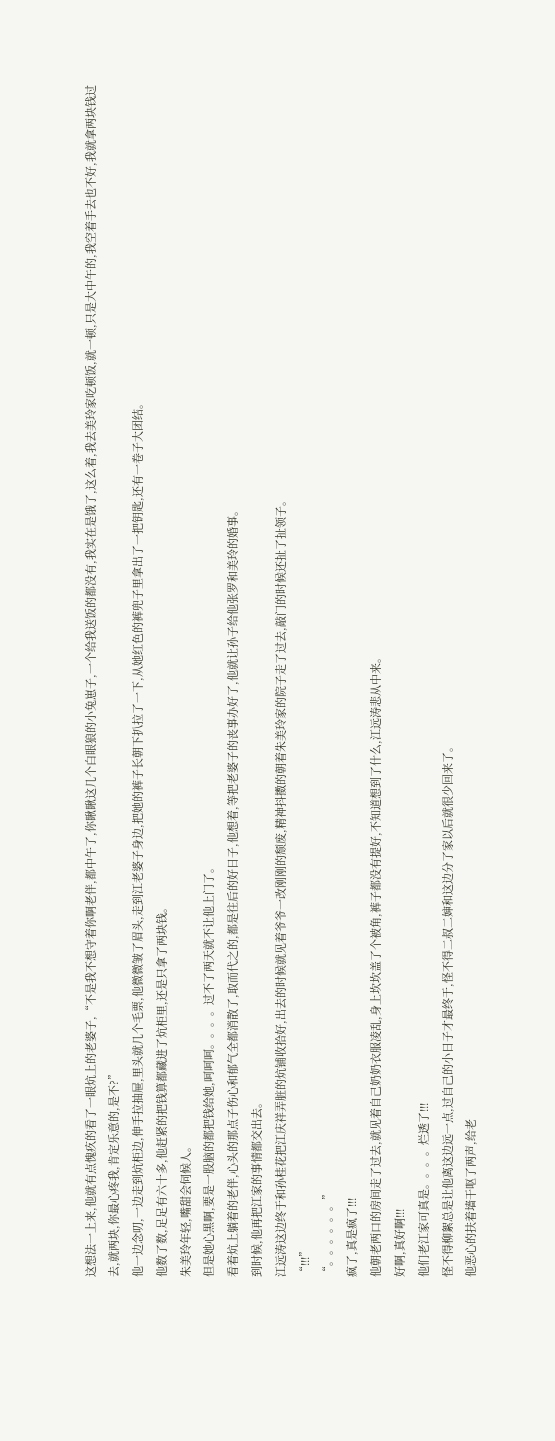这想法一上来,他就有点愧疚的看了一眼炕上的老婆子,“不是我不想守着你啊老伴,都中午了,你瞅瞅这几个白眼狼的小兔崽子,一个给我送饭的都没有,我实在是饿了,这么着,我去美玲家吃顿饭,就一顿,只是大中午的,我空着手去也不好,我就拿两块钱过去,就两块,你最心疼我,肯定乐意的,是不?”
他一边念叨,一边走到炕柜边,伸手拉抽屉,里头就几个毛票,他微微皱了眉头,走到江老婆子身边,把她的裤子长朝下扒拉了一下,从她红色的裤兜子里拿出了一把钥匙,还有一卷子大团结。
他数了数,足足有六十多,他赶紧的把钱算都藏进了炕柜里,还是只拿了两块钱。
朱美玲年轻,嘴甜会伺候人。
但是她心黑啊,要是一股脑的都把钱给她,呵呵呵。。。。过不了两天就不让他上门了。
看着炕上躺着的老伴,心头的那点子伤心和郁气全都消散了,取而代之的,都是往后的好日子,他想着,等把老婆子的丧事办好了,他就让孙子给他张罗和美玲的婚事。
到时候,他再把江家的事情都交出去。
江远涛这边终于和孙桂花把江庆祥弄脏的炕铺收拾好,出去的时候就见着爷爷一改刚刚的颓废,精神抖擞的朝着朱美玲家的院子走了过去,敲门的时候还扯了扯领子。
“!!!”
“。。。。。。”
疯了,真是疯了!!!
他朝老两口的房间走了过去,就见着自己奶奶衣服凌乱,身上坎坎盖了个被角,裤子都没有提好,不知道想到了什么,江远涛悲从中来。
好啊,真好啊!!!
他们老江家可真是。。。。烂透了!!!
怪不得柳絮总是让他离这边远一点,过自己的小日子才最终于,怪不得二叔二婶和这边分了家以后就很少回来了。
他恶心的扶着墙干呕了两声,给老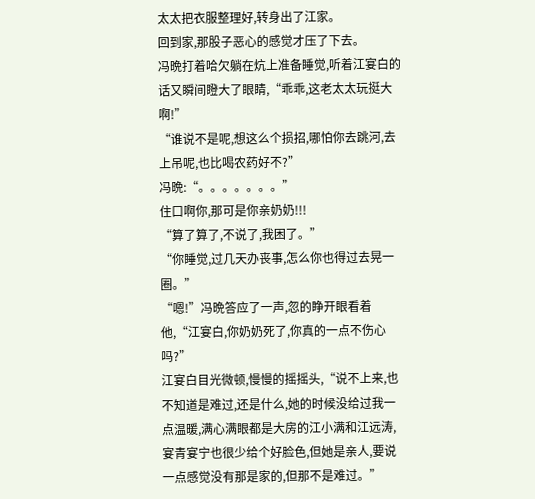太太把衣服整理好,转身出了江家。
回到家,那股子恶心的感觉才压了下去。
冯晩打着哈欠躺在炕上准备睡觉,听着江宴白的话又瞬间瞪大了眼睛,“乖乖,这老太太玩挺大啊!”
“谁说不是呢,想这么个损招,哪怕你去跳河,去上吊呢,也比喝农药好不?”
冯晩:“。。。。。。。”
住口啊你,那可是你亲奶奶!!!
“算了算了,不说了,我困了。”
“你睡觉,过几天办丧事,怎么你也得过去晃一圈。”
“嗯!”冯晩答应了一声,忽的睁开眼看着他,“江宴白,你奶奶死了,你真的一点不伤心吗?”
江宴白目光微顿,慢慢的摇摇头,“说不上来,也不知道是难过,还是什么,她的时候没给过我一点温暖,满心满眼都是大房的江小满和江远涛,宴青宴宁也很少给个好脸色,但她是亲人,要说一点感觉没有那是家的,但那不是难过。”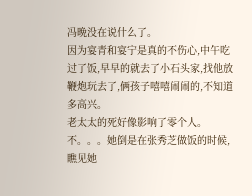冯晩没在说什么了。
因为宴青和宴宁是真的不伤心,中午吃过了饭,早早的就去了小石头家,找他放鞭炮玩去了,俩孩子嘻嘻闹闹的,不知道多高兴。
老太太的死好像影响了零个人。
不。。。她倒是在张秀芝做饭的时候,瞧见她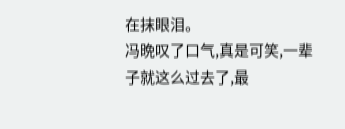在抹眼泪。
冯晩叹了口气,真是可笑,一辈子就这么过去了,最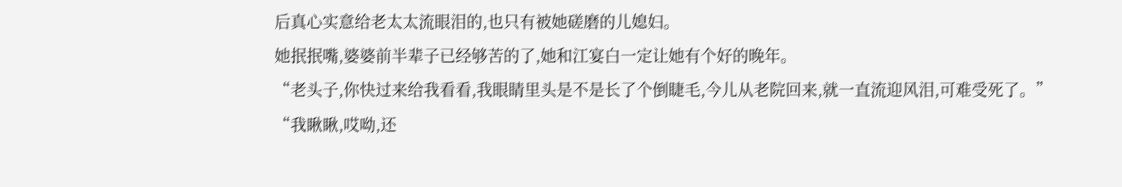后真心实意给老太太流眼泪的,也只有被她磋磨的儿媳妇。
她抿抿嘴,婆婆前半辈子已经够苦的了,她和江宴白一定让她有个好的晚年。
“老头子,你快过来给我看看,我眼睛里头是不是长了个倒睫毛,今儿从老院回来,就一直流迎风泪,可难受死了。”
“我瞅瞅,哎呦,还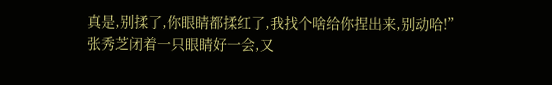真是,别揉了,你眼睛都揉红了,我找个啥给你捏出来,别动哈!”
张秀芝闭着一只眼睛好一会,又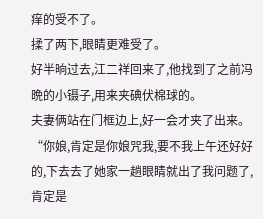痒的受不了。
揉了两下,眼睛更难受了。
好半晌过去,江二祥回来了,他找到了之前冯晩的小镊子,用来夹碘伏棉球的。
夫妻俩站在门框边上,好一会才夹了出来。
“你娘,肯定是你娘咒我,要不我上午还好好的,下去去了她家一趟眼睛就出了我问题了,肯定是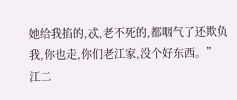她给我掐的,忒,老不死的,都咽气了还欺负我,你也走,你们老江家,没个好东西。”
江二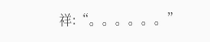祥:“。。。。。。”